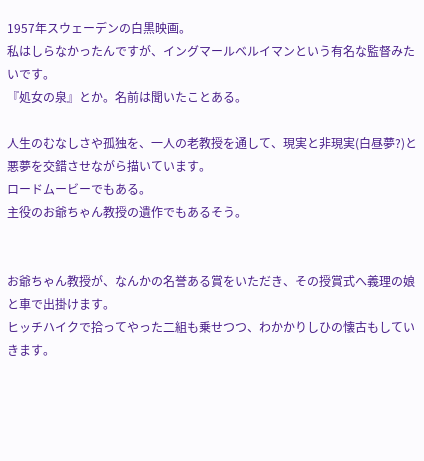1957年スウェーデンの白黒映画。
私はしらなかったんですが、イングマールベルイマンという有名な監督みたいです。
『処女の泉』とか。名前は聞いたことある。

人生のむなしさや孤独を、一人の老教授を通して、現実と非現実(白昼夢?)と悪夢を交錯させながら描いています。
ロードムービーでもある。
主役のお爺ちゃん教授の遺作でもあるそう。


お爺ちゃん教授が、なんかの名誉ある賞をいただき、その授賞式へ義理の娘と車で出掛けます。
ヒッチハイクで拾ってやった二組も乗せつつ、わかかりしひの懐古もしていきます。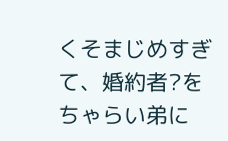くそまじめすぎて、婚約者?をちゃらい弟に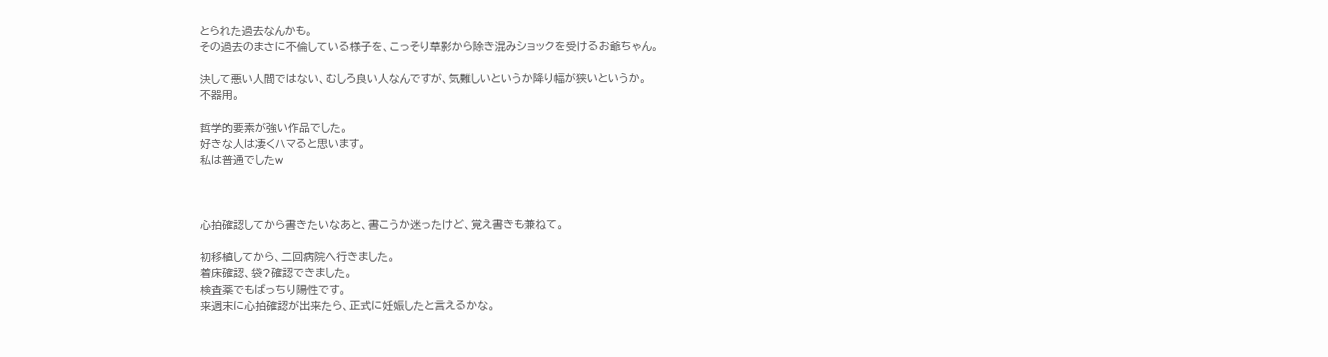とられた過去なんかも。
その過去のまさに不倫している様子を、こっそり草影から除き混みショックを受けるお爺ちゃん。

決して悪い人間ではない、むしろ良い人なんですが、気難しいというか降り幅が狭いというか。
不器用。

哲学的要素が強い作品でした。
好きな人は凄くハマると思います。
私は普通でしたw



心拍確認してから書きたいなあと、書こうか迷ったけど、覚え書きも兼ねて。

初移植してから、二回病院へ行きました。
着床確認、袋?確認できました。
検査薬でもばっちり陽性です。
来週末に心拍確認が出来たら、正式に妊娠したと言えるかな。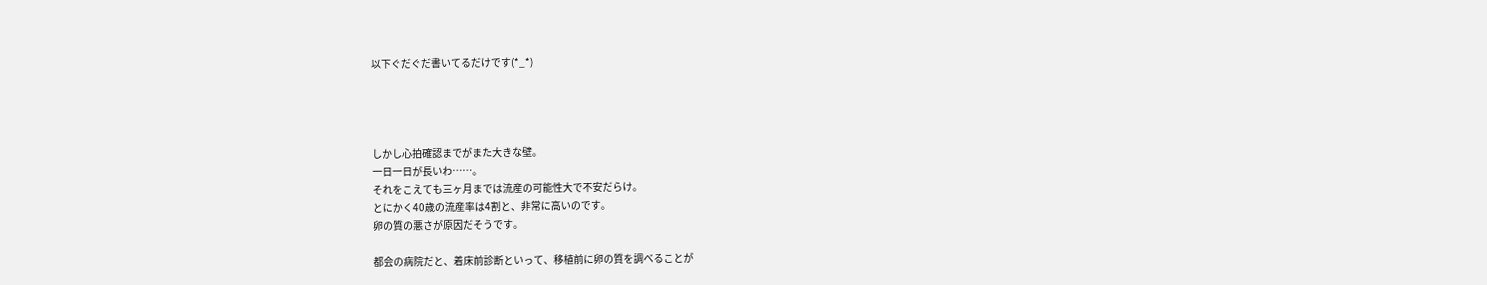以下ぐだぐだ書いてるだけです(*_*)




しかし心拍確認までがまた大きな壁。
一日一日が長いわ……。
それをこえても三ヶ月までは流産の可能性大で不安だらけ。
とにかく40歳の流産率は4割と、非常に高いのです。
卵の質の悪さが原因だそうです。

都会の病院だと、着床前診断といって、移植前に卵の質を調べることが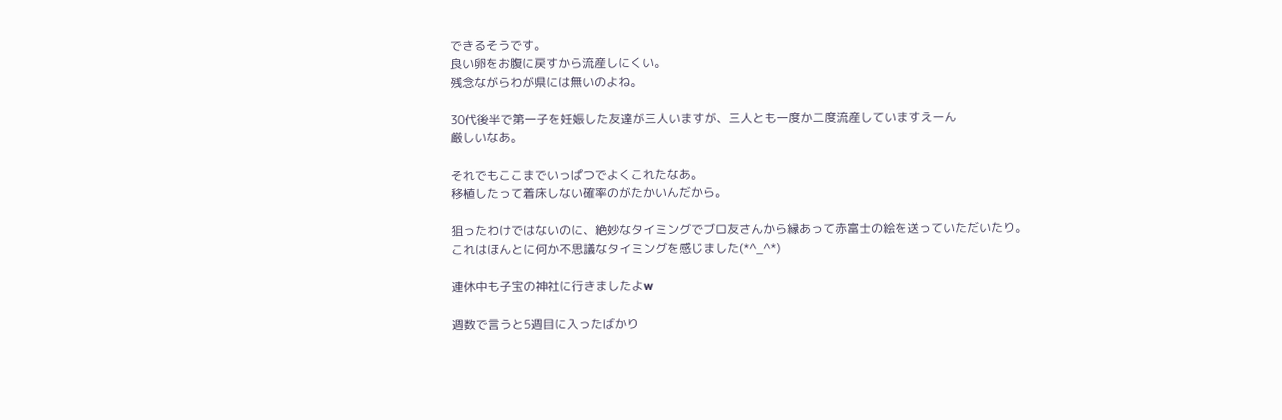できるそうです。
良い卵をお腹に戻すから流産しにくい。
残念ながらわが県には無いのよね。

30代後半で第一子を妊娠した友達が三人いますが、三人とも一度か二度流産していますえーん
厳しいなあ。

それでもここまでいっぱつでよくこれたなあ。
移植したって着床しない確率のがたかいんだから。

狙ったわけではないのに、絶妙なタイミングでブロ友さんから縁あって赤富士の絵を送っていただいたり。
これはほんとに何か不思議なタイミングを感じました(*^_^*)

連休中も子宝の神社に行きましたよw

週数で言うと5週目に入ったばかり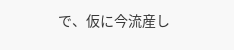で、仮に今流産し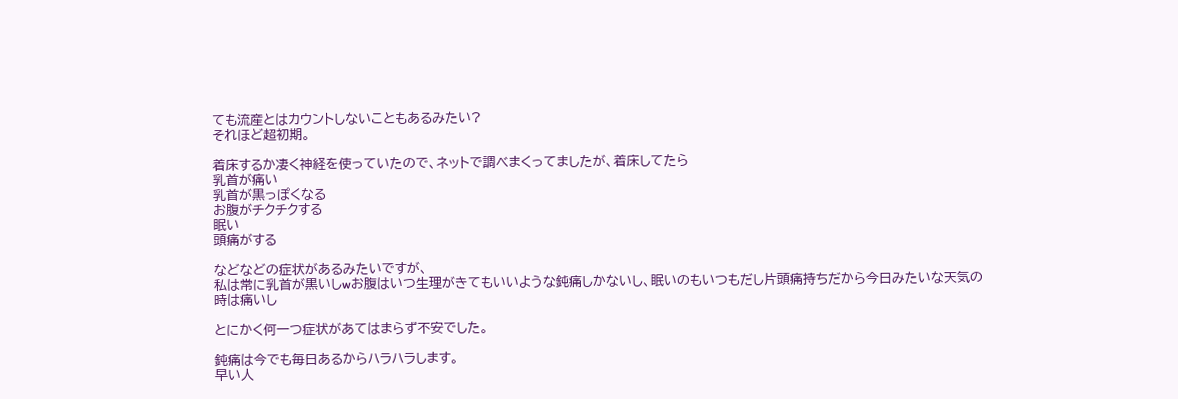ても流産とはカウントしないこともあるみたい?
それほど超初期。

着床するか凄く神経を使っていたので、ネットで調べまくってましたが、着床してたら
乳首が痛い
乳首が黒っぽくなる
お腹がチクチクする
眠い
頭痛がする

などなどの症状があるみたいですが、
私は常に乳首が黒いしwお腹はいつ生理がきてもいいような鈍痛しかないし、眠いのもいつもだし片頭痛持ちだから今日みたいな天気の時は痛いし

とにかく何一つ症状があてはまらず不安でした。

鈍痛は今でも毎日あるからハラハラします。
早い人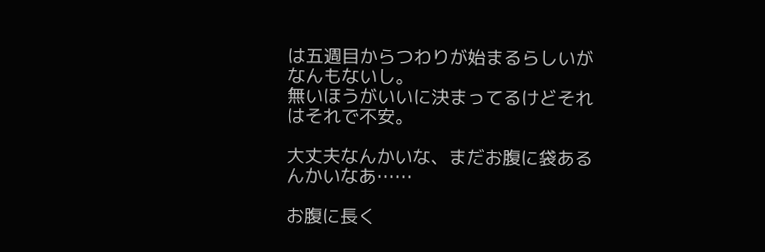は五週目からつわりが始まるらしいがなんもないし。
無いほうがいいに決まってるけどそれはそれで不安。

大丈夫なんかいな、まだお腹に袋あるんかいなあ……

お腹に長く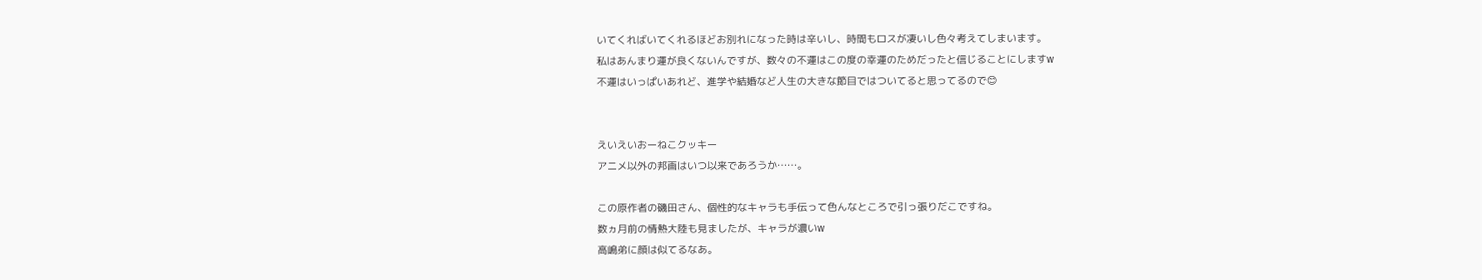いてくればいてくれるほどお別れになった時は辛いし、時間もロスが凄いし色々考えてしまいます。
私はあんまり運が良くないんですが、数々の不運はこの度の幸運のためだったと信じることにしますw
不運はいっぱいあれど、進学や結婚など人生の大きな節目ではついてると思ってるので😊


えいえいおーねこクッキー
アニメ以外の邦画はいつ以来であろうか……。

この原作者の磯田さん、個性的なキャラも手伝って色んなところで引っ張りだこですね。
数ヵ月前の情熱大陸も見ましたが、キャラが濃いw
高嶋弟に顔は似てるなあ。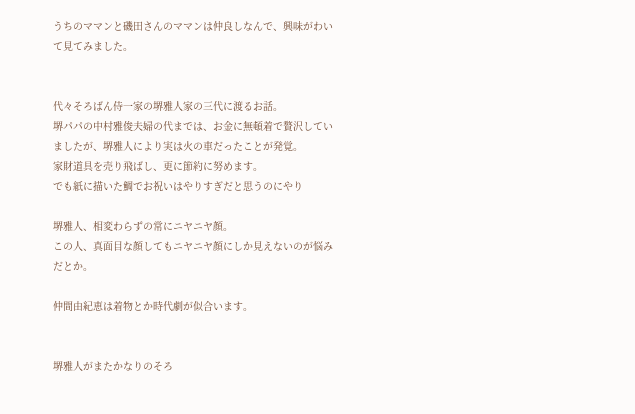うちのママンと磯田さんのママンは仲良しなんで、興味がわいて見てみました。


代々そろばん侍一家の堺雅人家の三代に渡るお話。
堺パパの中村雅俊夫婦の代までは、お金に無頓着で贅沢していましたが、堺雅人により実は火の車だったことが発覚。
家財道具を売り飛ばし、更に節約に努めます。
でも紙に描いた鯛でお祝いはやりすぎだと思うのにやり

堺雅人、相変わらずの常にニヤニヤ顔。
この人、真面目な顔してもニヤニヤ顔にしか見えないのが悩みだとか。

仲間由紀恵は着物とか時代劇が似合います。


堺雅人がまたかなりのそろ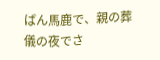ばん馬鹿で、親の葬儀の夜でさ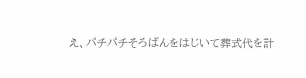え、パチパチそろばんをはじいて葬式代を計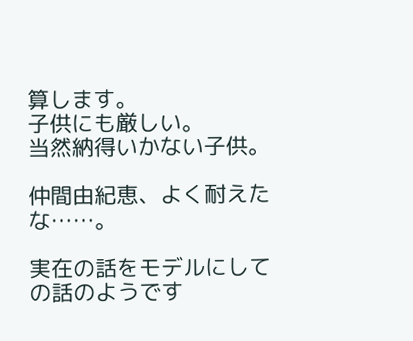算します。
子供にも厳しい。
当然納得いかない子供。

仲間由紀恵、よく耐えたな……。

実在の話をモデルにしての話のようです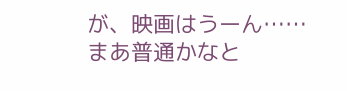が、映画はうーん……まあ普通かなと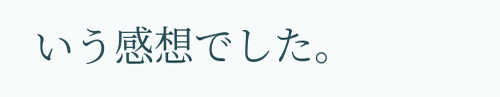いう感想でした。